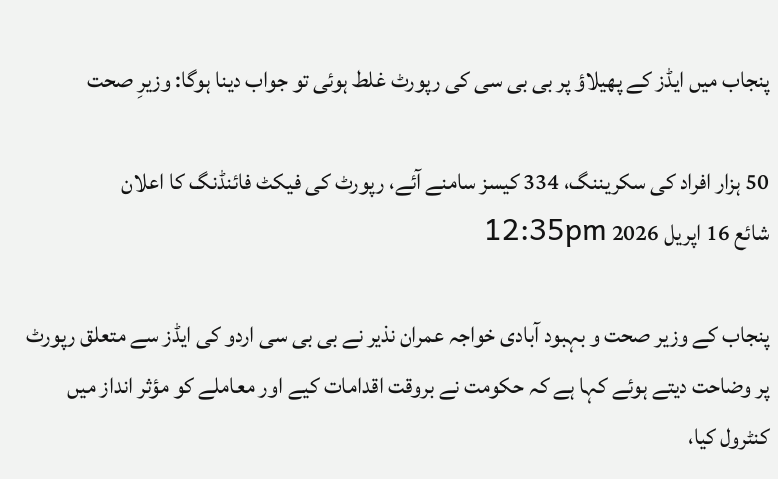پنجاب میں ایڈز کے پھیلاؤ پر بی بی سی کی رپورٹ غلط ہوئی تو جواب دینا ہوگا: وزیرِ صحت

50 ہزار افراد کی سکریننگ، 334 کیسز سامنے آئے، رپورٹ کی فیکٹ فائنڈنگ کا اعلان
شائع 16 اپريل 2026 12:35pm

پنجاب کے وزیر صحت و بہبود آبادی خواجہ عمران نذیر نے بی بی سی اردو کی ایڈز سے متعلق رپورٹ پر وضاحت دیتے ہوئے کہا ہے کہ حکومت نے بروقت اقدامات کیے اور معاملے کو مؤثر انداز میں کنٹرول کیا،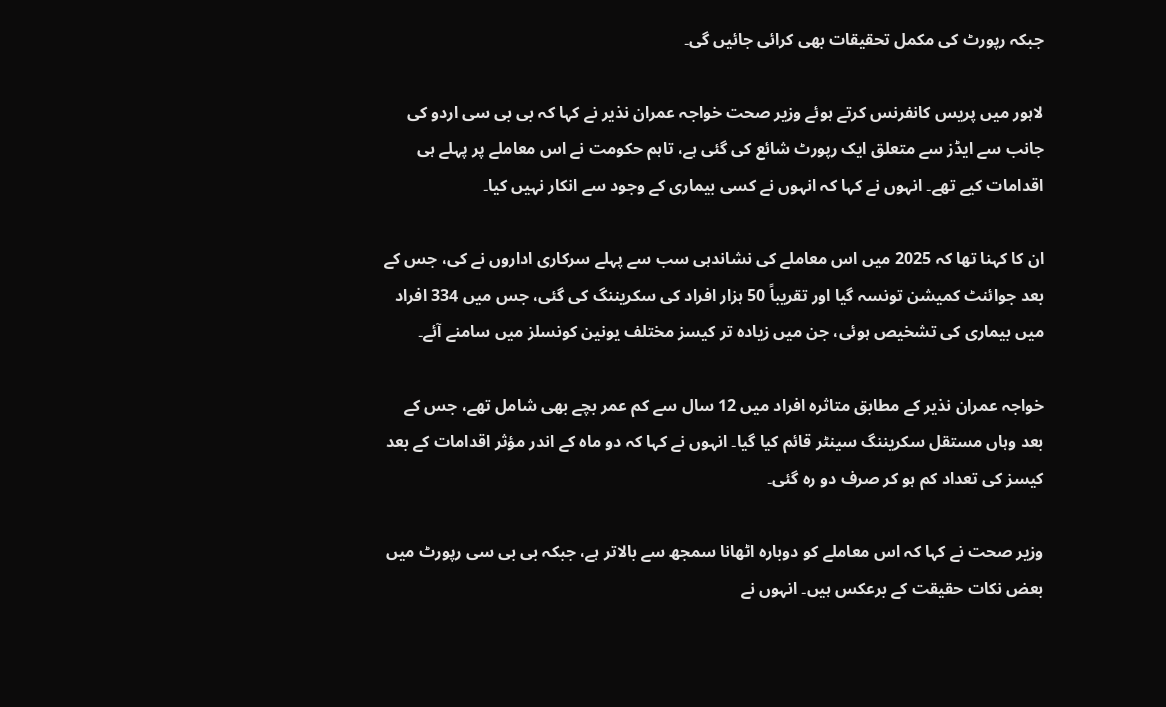جبکہ رپورٹ کی مکمل تحقیقات بھی کرائی جائیں گی۔

لاہور میں پریس کانفرنس کرتے ہوئے وزیر صحت خواجہ عمران نذیر نے کہا کہ بی بی سی اردو کی جانب سے ایڈز سے متعلق ایک رپورٹ شائع کی گئی ہے، تاہم حکومت نے اس معاملے پر پہلے ہی اقدامات کیے تھے۔ انہوں نے کہا کہ انہوں نے کسی بیماری کے وجود سے انکار نہیں کیا۔

ان کا کہنا تھا کہ 2025 میں اس معاملے کی نشاندہی سب سے پہلے سرکاری اداروں نے کی، جس کے بعد جوائنٹ کمیشن تونسہ گیا اور تقریباً 50 ہزار افراد کی سکریننگ کی گئی، جس میں 334 افراد میں بیماری کی تشخیص ہوئی، جن میں زیادہ تر کیسز مختلف یونین کونسلز میں سامنے آئے۔

خواجہ عمران نذیر کے مطابق متاثرہ افراد میں 12 سال سے کم عمر بچے بھی شامل تھے، جس کے بعد وہاں مستقل سکریننگ سینٹر قائم کیا گیا۔ انہوں نے کہا کہ دو ماہ کے اندر مؤثر اقدامات کے بعد کیسز کی تعداد کم ہو کر صرف دو رہ گئی۔

وزیر صحت نے کہا کہ اس معاملے کو دوبارہ اٹھانا سمجھ سے بالاتر ہے، جبکہ بی بی سی رپورٹ میں بعض نکات حقیقت کے برعکس ہیں۔ انہوں نے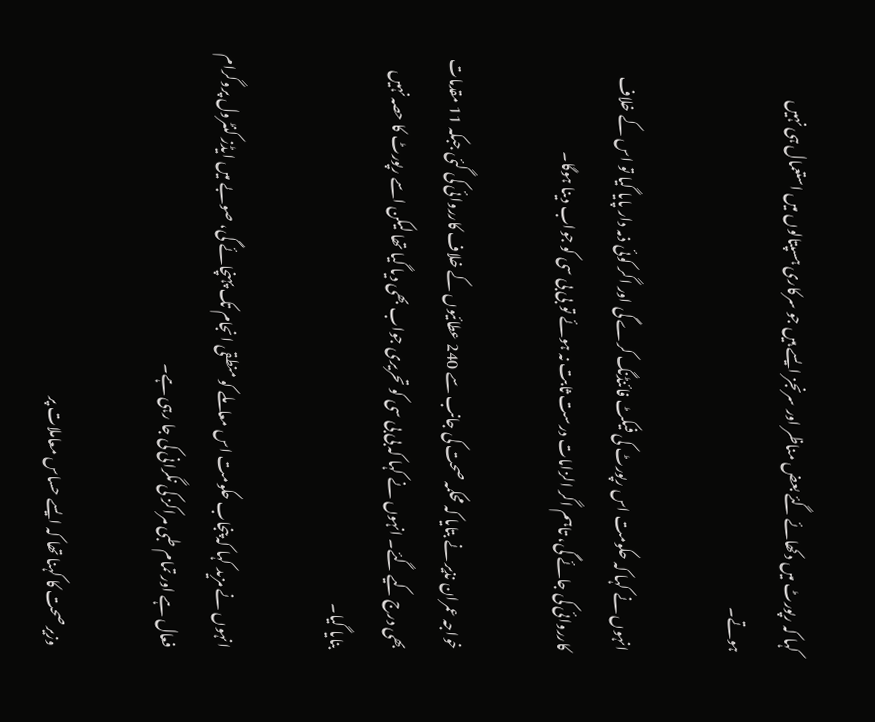کہا کہ رپورٹ میں دکھائے گئے بعض مناظر اور سرنجز ایسے ہیں جو سرکاری ہسپتالوں میں استعمال ہی نہیں ہوتے۔

انہوں نے کہا کہ حکومت اس رپورٹ کی فیکٹ فائنڈنگ کرے گی اور اگر کوئی ذمہ دار پایا گیا تو اس کے خلاف کارروائی کی جائے گی، تاہم اگر الزامات درست ثابت نہ ہوئے تو بی بی سی کو جواب دینا ہوگا۔

خواجہ عمران نذیر نے بتایا کہ محکمہ صحت کی جانب سے 240 عطائیوں کے خلاف کارروائی کی گئی جبکہ 11 مقدمات بھی درج کیے گئے۔ انہوں نے کہا کہ بی بی سی کو تحریری جواب بھی دیا گیا تھا لیکن اسے رپورٹ کا حصہ نہیں بنایا گیا۔

انہوں نے مزید کہا کہ پنجاب حکومت اس معاملے کو منطقی انجام تک پہنچائے گی، صوبے میں ایڈز کنٹرول پروگرام فعال ہے اور تمام طبی مراکز کی نگرانی کی جا رہی ہے۔

وزیر صحت کا کہنا تھا کہ ایسے حساس معاملات پر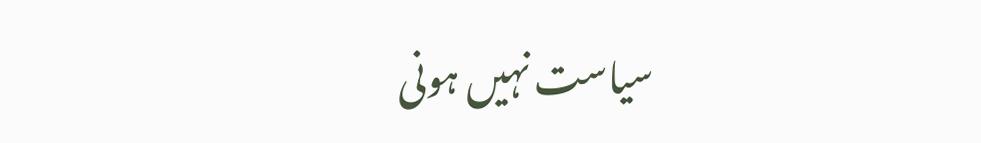سیاست نہیں ہونی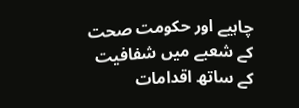چاہیے اور حکومت صحت کے شعبے میں شفافیت کے ساتھ اقدامات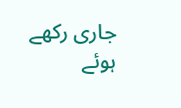جاری رکھے ہوئے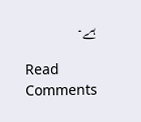ہے۔

Read Comments